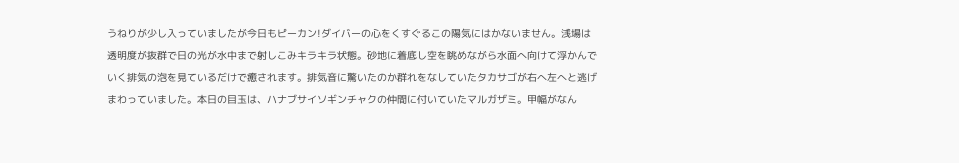うねりが少し入っていましたが今日もピーカン!ダイバーの心をくすぐるこの陽気にはかないません。浅場は透明度が抜群で日の光が水中まで射しこみキラキラ状態。砂地に着底し空を眺めながら水面へ向けて浮かんでいく排気の泡を見ているだけで癒されます。排気音に驚いたのか群れをなしていたタカサゴが右へ左へと逃げまわっていました。本日の目玉は、ハナブサイソギンチャクの仲間に付いていたマルガザミ。甲幅がなん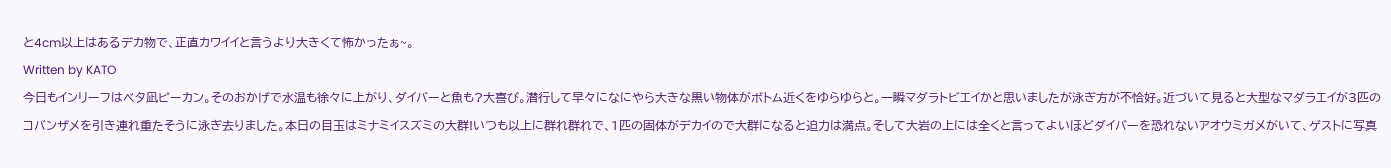と4cm以上はあるデカ物で、正直カワイイと言うより大きくて怖かったぁ~。
Written by KATO
今日もインリーフはベタ凪ピーカン。そのおかげで水温も徐々に上がり、ダイバーと魚も?大喜び。潜行して早々になにやら大きな黒い物体がボトム近くをゆらゆらと。一瞬マダラトビエイかと思いましたが泳ぎ方が不恰好。近づいて見ると大型なマダラエイが3匹のコバンザメを引き連れ重たそうに泳ぎ去りました。本日の目玉はミナミイスズミの大群!いつも以上に群れ群れで、1匹の固体がデカイので大群になると迫力は満点。そして大岩の上には全くと言ってよいほどダイバーを恐れないアオウミガメがいて、ゲストに写真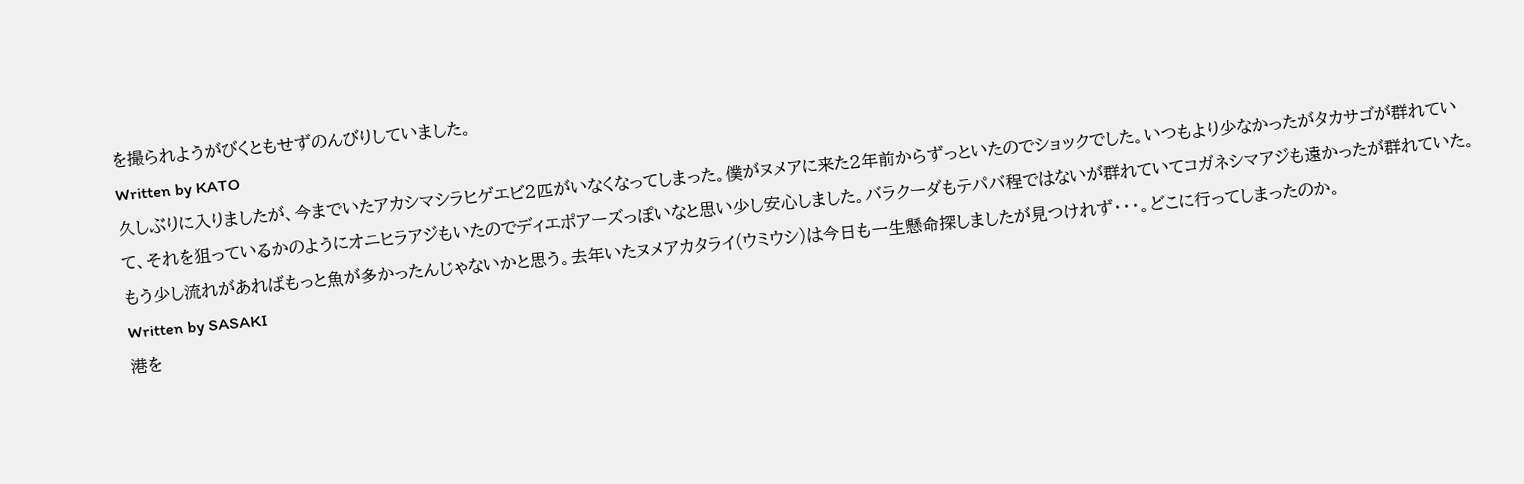を撮られようがびくともせずのんびりしていました。
Written by KATO
久しぶりに入りましたが、今までいたアカシマシラヒゲエビ2匹がいなくなってしまった。僕がヌメアに来た2年前からずっといたのでショックでした。いつもより少なかったがタカサゴが群れていて、それを狙っているかのようにオニヒラアジもいたのでディエポアーズっぽいなと思い少し安心しました。バラクーダもテパバ程ではないが群れていてコガネシマアジも遠かったが群れていた。もう少し流れがあればもっと魚が多かったんじゃないかと思う。去年いたヌメアカタライ(ウミウシ)は今日も一生懸命探しましたが見つけれず・・・。どこに行ってしまったのか。
Written by SASAKI
港を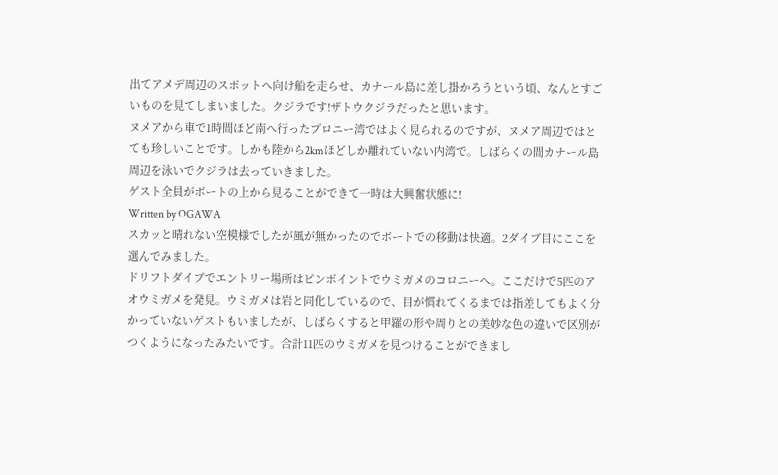出てアメデ周辺のスポットへ向け船を走らせ、カナール島に差し掛かろうという頃、なんとすごいものを見てしまいました。クジラです!ザトウクジラだったと思います。
ヌメアから車で1時間ほど南へ行ったプロニー湾ではよく見られるのですが、ヌメア周辺ではとても珍しいことです。しかも陸から2kmほどしか離れていない内湾で。しばらくの間カナール島周辺を泳いでクジラは去っていきました。
ゲスト全員がボートの上から見ることができて一時は大興奮状態に!
Written by OGAWA
スカッと晴れない空模様でしたが風が無かったのでボートでの移動は快適。2ダイブ目にここを選んでみました。
ドリフトダイブでエントリー場所はピンポイントでウミガメのコロニーへ。ここだけで5匹のアオウミガメを発見。ウミガメは岩と同化しているので、目が慣れてくるまでは指差してもよく分かっていないゲストもいましたが、しばらくすると甲羅の形や周りとの美妙な色の違いで区別がつくようになったみたいです。合計11匹のウミガメを見つけることができまし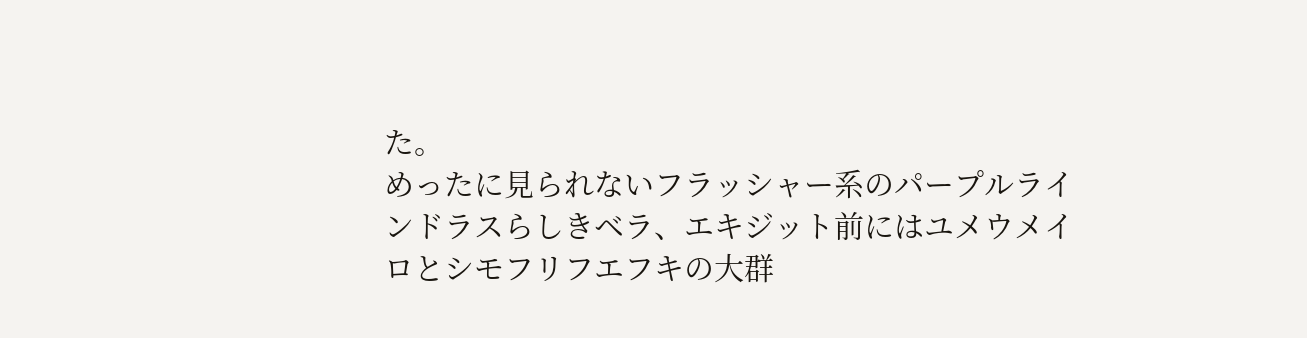た。
めったに見られないフラッシャー系のパープルラインドラスらしきベラ、エキジット前にはユメウメイロとシモフリフエフキの大群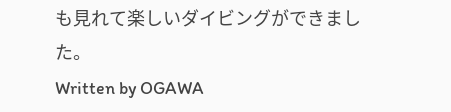も見れて楽しいダイビングができました。
Written by OGAWA